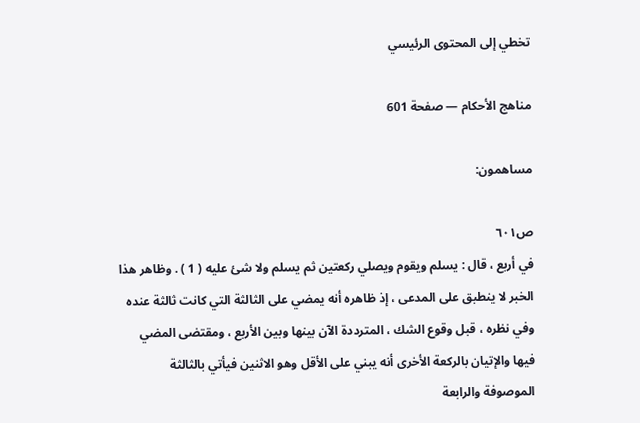تخطي إلى المحتوى الرئيسي

مناهج الأحكام — صفحة 601

مساهمون:

ص٦٠١
في أربع ، قال : يسلم ويقوم ويصلي ركعتين ثم يسلم ولا شئ عليه ( 1 ) . وظاهر هذا الخبر لا ينطبق على المدعى ، إذ ظاهره أنه يمضي على الثالثة التي كانت ثالثة عنده وفي نظره ، قبل وقوع الشك ، المترددة الآن بينها وبين الأربع ، ومقتضى المضي فيها والإتيان بالركعة الأخرى أنه يبني على الأقل وهو الاثنين فيأتي بالثالثة الموصوفة والرابعة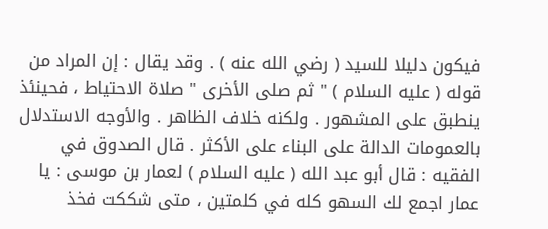فيكون دليلا للسيد ( رضي الله عنه ) . وقد يقال : إن المراد من قوله ( عليه السلام ) " ثم صلى الأخرى " صلاة الاحتياط ، فحينئذ ينطبق على المشهور . ولكنه خلاف الظاهر . والأوجه الاستدلال بالعمومات الدالة على البناء على الأكثر . قال الصدوق في الفقيه : قال أبو عبد الله ( عليه السلام ) لعمار بن موسى : يا عمار اجمع لك السهو كله في كلمتين ، متى شككت فخذ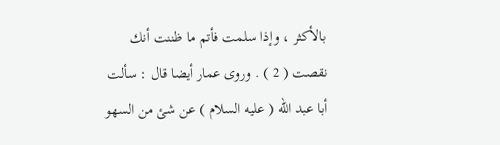بالأكثر ، وإذا سلمت فأتم ما ظننت أنك نقصت ( 2 ) . وروى عمار أيضا قال : سألت أبا عبد الله ( عليه السلام ) عن شئ من السهو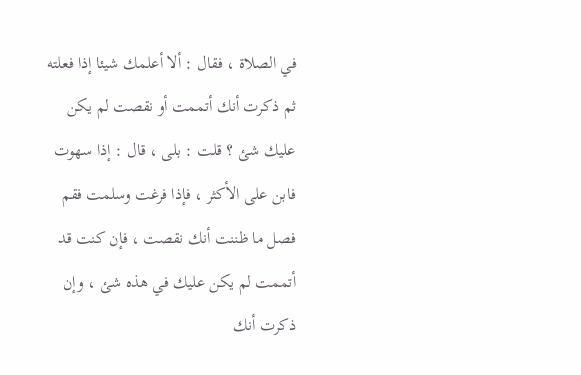في الصلاة ، فقال : ألا أعلمك شيئا إذا فعلته ثم ذكرت أنك أتممت أو نقصت لم يكن عليك شئ ؟ قلت : بلى ، قال : إذا سهوت فابن على الأكثر ، فإذا فرغت وسلمت فقم فصل ما ظننت أنك نقصت ، فإن كنت قد أتممت لم يكن عليك في هذه شئ ، وإن ذكرت أنك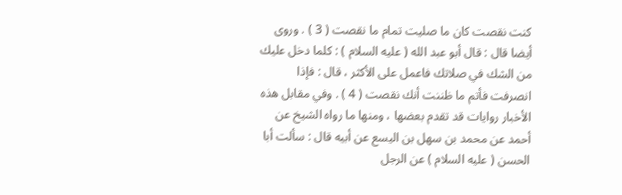كنت نقصت كان ما صليت تمام ما نقصت ( 3 ) . وروى أيضا قال : قال أبو عبد الله ( عليه السلام ) : كلما دخل عليك من الشك في صلاتك فاعمل على الأكثر ، قال : فإذا انصرفت فأتم ما ظننت أنك نقصت ( 4 ) . وفي مقابل هذه الأخبار روايات قد تقدم بعضها ، ومنها ما رواه الشيخ عن أحمد عن محمد بن سهل بن اليسع عن أبيه قال : سألت أبا الحسن ( عليه السلام ) عن الرجل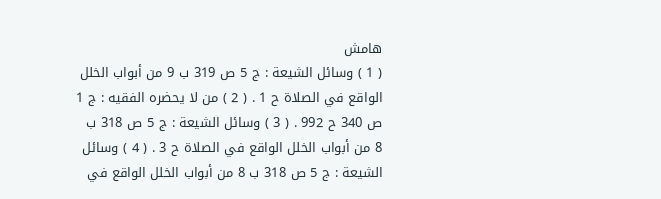هامش
( 1 ) وسائل الشيعة : ج 5 ص 319 ب 9 من أبواب الخلل الواقع في الصلاة ح 1 . ( 2 ) من لا يحضره الفقيه : ج 1 ص 340 ح 992 . ( 3 ) وسائل الشيعة : ج 5 ص 318 ب 8 من أبواب الخلل الواقع في الصلاة ح 3 . ( 4 ) وسائل الشيعة : ج 5 ص 318 ب 8 من أبواب الخلل الواقع في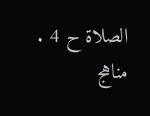الصلاة ح 4 .
مناهج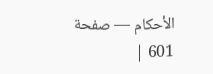الأحكام — صفحة 601 |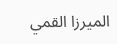الميرزا القمي